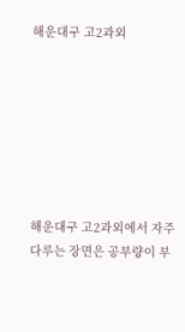해운대구 고2과외







해운대구 고2과외에서 자주 다루는 장면은 공부량이 부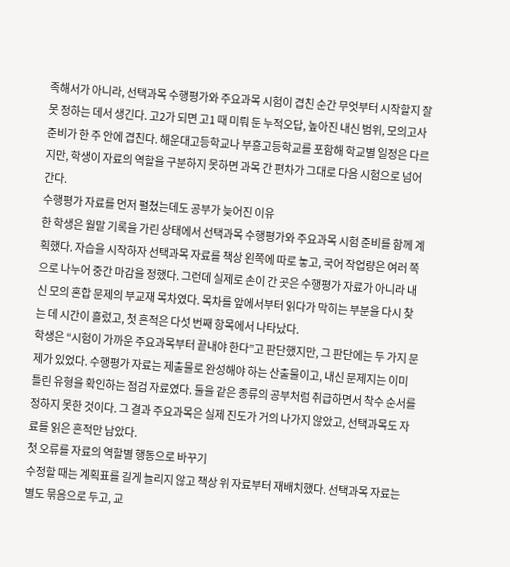족해서가 아니라, 선택과목 수행평가와 주요과목 시험이 겹친 순간 무엇부터 시작할지 잘못 정하는 데서 생긴다. 고2가 되면 고1 때 미뤄 둔 누적오답, 높아진 내신 범위, 모의고사 준비가 한 주 안에 겹친다. 해운대고등학교나 부흥고등학교를 포함해 학교별 일정은 다르지만, 학생이 자료의 역할을 구분하지 못하면 과목 간 편차가 그대로 다음 시험으로 넘어간다.
수행평가 자료를 먼저 펼쳤는데도 공부가 늦어진 이유
한 학생은 월말 기록을 가린 상태에서 선택과목 수행평가와 주요과목 시험 준비를 함께 계획했다. 자습을 시작하자 선택과목 자료를 책상 왼쪽에 따로 놓고, 국어 작업량은 여러 쪽으로 나누어 중간 마감을 정했다. 그런데 실제로 손이 간 곳은 수행평가 자료가 아니라 내신 모의 혼합 문제의 부교재 목차였다. 목차를 앞에서부터 읽다가 막히는 부분을 다시 찾는 데 시간이 흘렀고, 첫 흔적은 다섯 번째 항목에서 나타났다.
학생은 “시험이 가까운 주요과목부터 끝내야 한다”고 판단했지만, 그 판단에는 두 가지 문제가 있었다. 수행평가 자료는 제출물로 완성해야 하는 산출물이고, 내신 문제지는 이미 틀린 유형을 확인하는 점검 자료였다. 둘을 같은 종류의 공부처럼 취급하면서 착수 순서를 정하지 못한 것이다. 그 결과 주요과목은 실제 진도가 거의 나가지 않았고, 선택과목도 자료를 읽은 흔적만 남았다.
첫 오류를 자료의 역할별 행동으로 바꾸기
수정할 때는 계획표를 길게 늘리지 않고 책상 위 자료부터 재배치했다. 선택과목 자료는 별도 묶음으로 두고, 교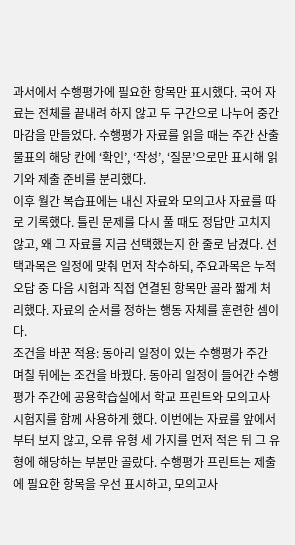과서에서 수행평가에 필요한 항목만 표시했다. 국어 자료는 전체를 끝내려 하지 않고 두 구간으로 나누어 중간 마감을 만들었다. 수행평가 자료를 읽을 때는 주간 산출물표의 해당 칸에 ‘확인’, ‘작성’, ‘질문’으로만 표시해 읽기와 제출 준비를 분리했다.
이후 월간 복습표에는 내신 자료와 모의고사 자료를 따로 기록했다. 틀린 문제를 다시 풀 때도 정답만 고치지 않고, 왜 그 자료를 지금 선택했는지 한 줄로 남겼다. 선택과목은 일정에 맞춰 먼저 착수하되, 주요과목은 누적오답 중 다음 시험과 직접 연결된 항목만 골라 짧게 처리했다. 자료의 순서를 정하는 행동 자체를 훈련한 셈이다.
조건을 바꾼 적용: 동아리 일정이 있는 수행평가 주간
며칠 뒤에는 조건을 바꿨다. 동아리 일정이 들어간 수행평가 주간에 공용학습실에서 학교 프린트와 모의고사 시험지를 함께 사용하게 했다. 이번에는 자료를 앞에서부터 보지 않고, 오류 유형 세 가지를 먼저 적은 뒤 그 유형에 해당하는 부분만 골랐다. 수행평가 프린트는 제출에 필요한 항목을 우선 표시하고, 모의고사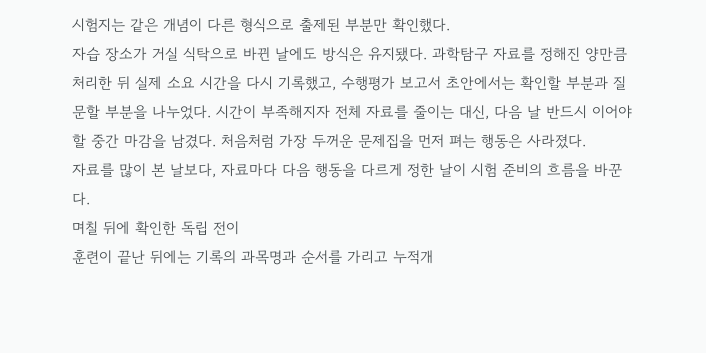시험지는 같은 개념이 다른 형식으로 출제된 부분만 확인했다.
자습 장소가 거실 식탁으로 바뀐 날에도 방식은 유지됐다. 과학탐구 자료를 정해진 양만큼 처리한 뒤 실제 소요 시간을 다시 기록했고, 수행평가 보고서 초안에서는 확인할 부분과 질문할 부분을 나누었다. 시간이 부족해지자 전체 자료를 줄이는 대신, 다음 날 반드시 이어야 할 중간 마감을 남겼다. 처음처럼 가장 두꺼운 문제집을 먼저 펴는 행동은 사라졌다.
자료를 많이 본 날보다, 자료마다 다음 행동을 다르게 정한 날이 시험 준비의 흐름을 바꾼다.
며칠 뒤에 확인한 독립 전이
훈련이 끝난 뒤에는 기록의 과목명과 순서를 가리고 누적개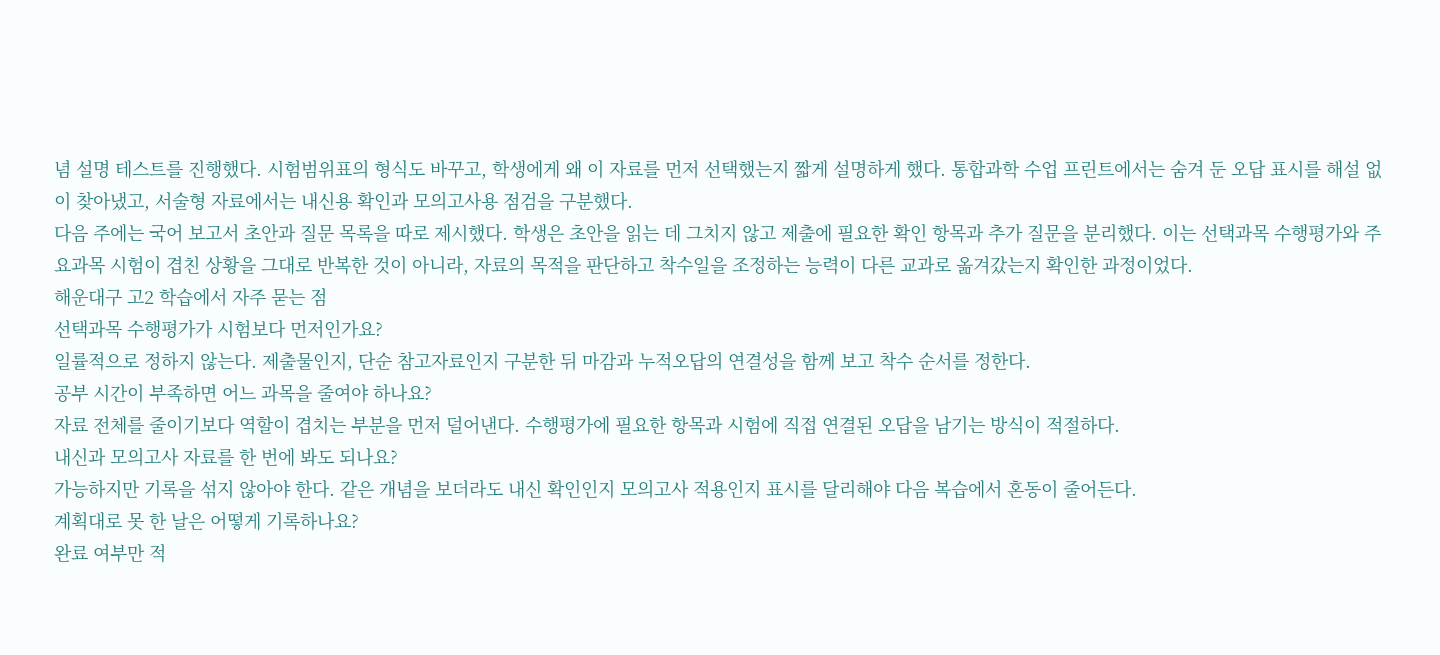념 설명 테스트를 진행했다. 시험범위표의 형식도 바꾸고, 학생에게 왜 이 자료를 먼저 선택했는지 짧게 설명하게 했다. 통합과학 수업 프린트에서는 숨겨 둔 오답 표시를 해설 없이 찾아냈고, 서술형 자료에서는 내신용 확인과 모의고사용 점검을 구분했다.
다음 주에는 국어 보고서 초안과 질문 목록을 따로 제시했다. 학생은 초안을 읽는 데 그치지 않고 제출에 필요한 확인 항목과 추가 질문을 분리했다. 이는 선택과목 수행평가와 주요과목 시험이 겹친 상황을 그대로 반복한 것이 아니라, 자료의 목적을 판단하고 착수일을 조정하는 능력이 다른 교과로 옮겨갔는지 확인한 과정이었다.
해운대구 고2 학습에서 자주 묻는 점
선택과목 수행평가가 시험보다 먼저인가요?
일률적으로 정하지 않는다. 제출물인지, 단순 참고자료인지 구분한 뒤 마감과 누적오답의 연결성을 함께 보고 착수 순서를 정한다.
공부 시간이 부족하면 어느 과목을 줄여야 하나요?
자료 전체를 줄이기보다 역할이 겹치는 부분을 먼저 덜어낸다. 수행평가에 필요한 항목과 시험에 직접 연결된 오답을 남기는 방식이 적절하다.
내신과 모의고사 자료를 한 번에 봐도 되나요?
가능하지만 기록을 섞지 않아야 한다. 같은 개념을 보더라도 내신 확인인지 모의고사 적용인지 표시를 달리해야 다음 복습에서 혼동이 줄어든다.
계획대로 못 한 날은 어떻게 기록하나요?
완료 여부만 적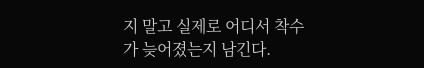지 말고 실제로 어디서 착수가 늦어졌는지 남긴다.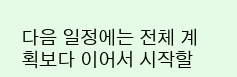다음 일정에는 전체 계획보다 이어서 시작할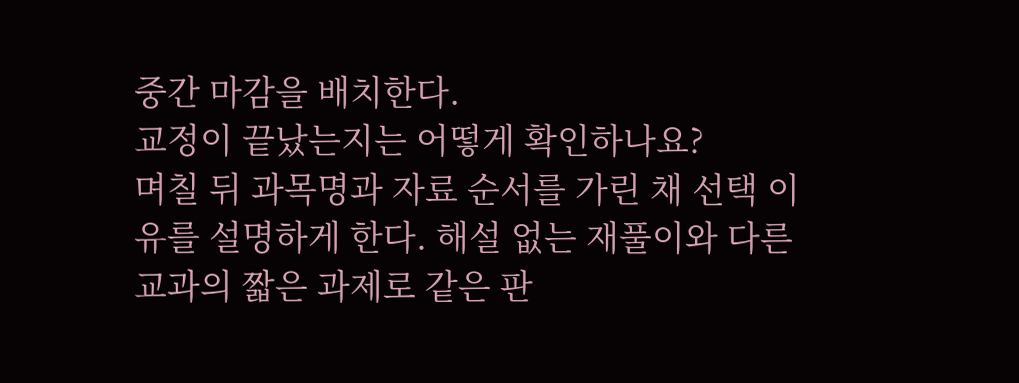중간 마감을 배치한다.
교정이 끝났는지는 어떻게 확인하나요?
며칠 뒤 과목명과 자료 순서를 가린 채 선택 이유를 설명하게 한다. 해설 없는 재풀이와 다른 교과의 짧은 과제로 같은 판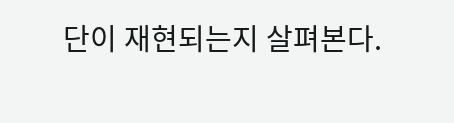단이 재현되는지 살펴본다.